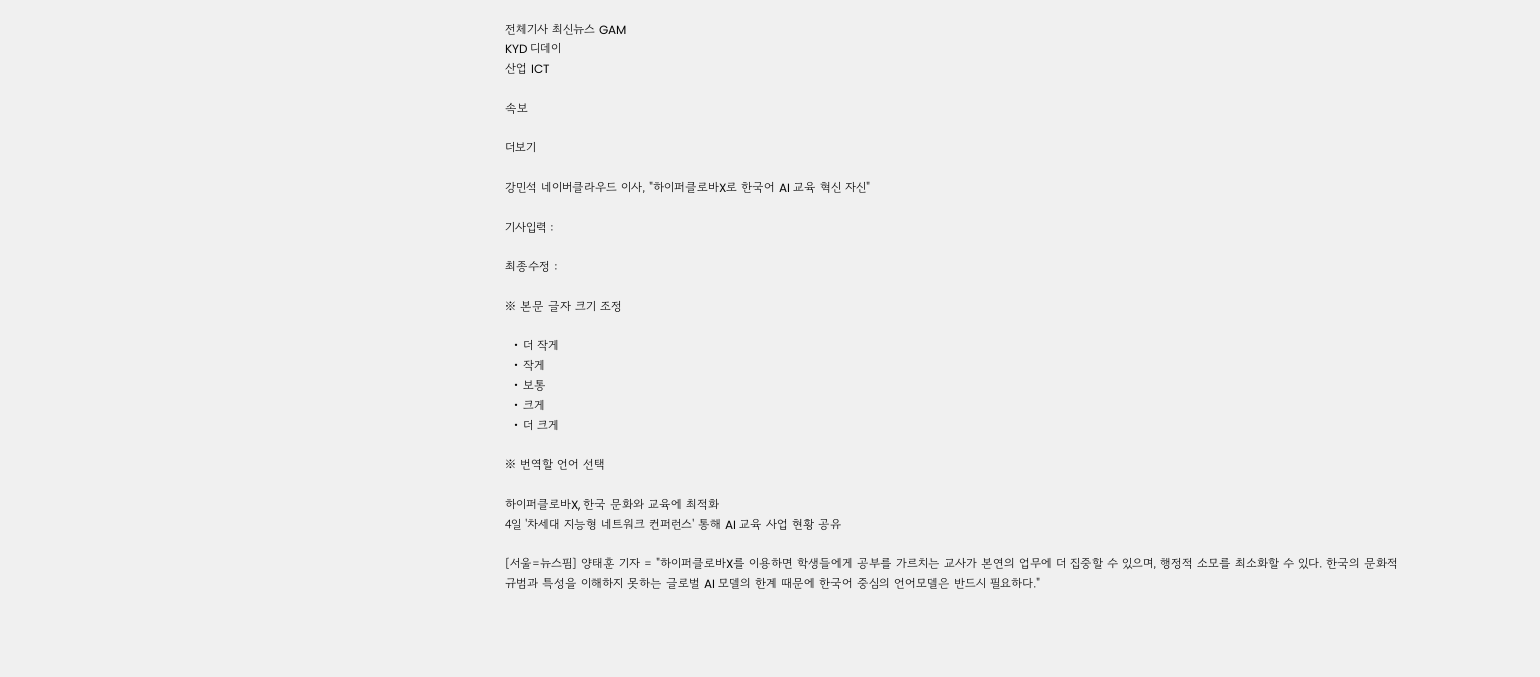전체기사 최신뉴스 GAM
KYD 디데이
산업 ICT

속보

더보기

강민석 네이버클라우드 이사, "하이퍼클로바X로 한국어 AI 교육 혁신 자신"

기사입력 :

최종수정 :

※ 본문 글자 크기 조정

  • 더 작게
  • 작게
  • 보통
  • 크게
  • 더 크게

※ 번역할 언어 선택

하이퍼클로바X, 한국 문화와 교육에 최적화
4일 '차세대 지능형 네트워크 컨퍼런스' 통해 AI 교육 사업 현황 공유

[서울=뉴스핌] 양태훈 기자 = "하이퍼클로바X를 이용하면 학생들에게 공부를 가르치는 교사가 본연의 업무에 더 집중할 수 있으며, 행정적 소모를 최소화할 수 있다. 한국의 문화적 규범과 특성을 이해하지 못하는 글로벌 AI 모델의 한계 때문에 한국어 중심의 언어모델은 반드시 필요하다."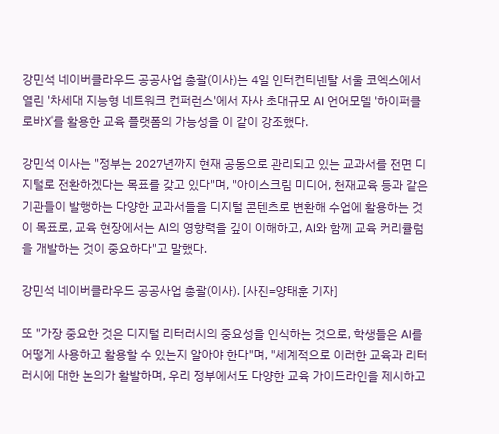강민석 네이버클라우드 공공사업 총괄(이사)는 4일 인터컨티넨탈 서울 코엑스에서 열린 '차세대 지능형 네트워크 컨퍼런스'에서 자사 초대규모 AI 언어모델 '하이퍼클로바X'를 활용한 교육 플랫폼의 가능성을 이 같이 강조했다.

강민석 이사는 "정부는 2027년까지 현재 공동으로 관리되고 있는 교과서를 전면 디지털로 전환하겠다는 목표를 갖고 있다"며, "아이스크림 미디어, 천재교육 등과 같은 기관들이 발행하는 다양한 교과서들을 디지털 콘텐츠로 변환해 수업에 활용하는 것이 목표로, 교육 현장에서는 AI의 영향력을 깊이 이해하고, AI와 함께 교육 커리큘럼을 개발하는 것이 중요하다"고 말했다.

강민석 네이버클라우드 공공사업 총괄(이사). [사진=양태훈 기자]

또 "가장 중요한 것은 디지털 리터러시의 중요성을 인식하는 것으로, 학생들은 AI를 어떻게 사용하고 활용할 수 있는지 알아야 한다"며, "세계적으로 이러한 교육과 리터러시에 대한 논의가 활발하며, 우리 정부에서도 다양한 교육 가이드라인을 제시하고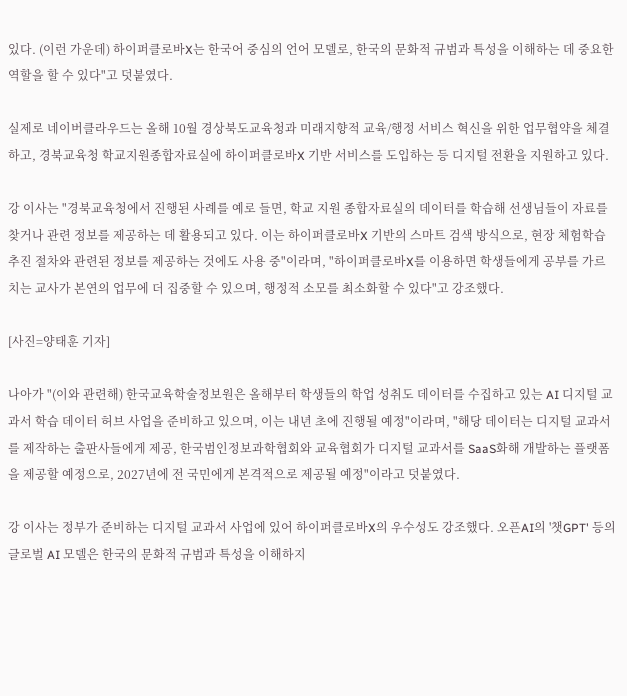있다. (이런 가운데) 하이퍼클로바X는 한국어 중심의 언어 모델로, 한국의 문화적 규범과 특성을 이해하는 데 중요한 역할을 할 수 있다"고 덧붙였다.

실제로 네이버클라우드는 올해 10월 경상북도교육청과 미래지향적 교육/행정 서비스 혁신을 위한 업무협약을 체결하고, 경북교육청 학교지원종합자료실에 하이퍼클로바X 기반 서비스를 도입하는 등 디지털 전환을 지원하고 있다.

강 이사는 "경북교육청에서 진행된 사례를 예로 들면, 학교 지원 종합자료실의 데이터를 학습해 선생님들이 자료를 찾거나 관련 정보를 제공하는 데 활용되고 있다. 이는 하이퍼클로바X 기반의 스마트 검색 방식으로, 현장 체험학습 추진 절차와 관련된 정보를 제공하는 것에도 사용 중"이라며, "하이퍼클로바X를 이용하면 학생들에게 공부를 가르치는 교사가 본연의 업무에 더 집중할 수 있으며, 행정적 소모를 최소화할 수 있다"고 강조했다.

[사진=양태훈 기자]

나아가 "(이와 관련해) 한국교육학술정보원은 올해부터 학생들의 학업 성취도 데이터를 수집하고 있는 AI 디지털 교과서 학습 데이터 허브 사업을 준비하고 있으며, 이는 내년 초에 진행될 예정"이라며, "해당 데이터는 디지털 교과서를 제작하는 출판사들에게 제공, 한국범인정보과학협회와 교육협회가 디지털 교과서를 SaaS화해 개발하는 플랫폼을 제공할 예정으로, 2027년에 전 국민에게 본격적으로 제공될 예정"이라고 덧붙였다.

강 이사는 정부가 준비하는 디지털 교과서 사업에 있어 하이퍼클로바X의 우수성도 강조했다. 오픈AI의 '챗GPT' 등의 글로벌 AI 모델은 한국의 문화적 규범과 특성을 이해하지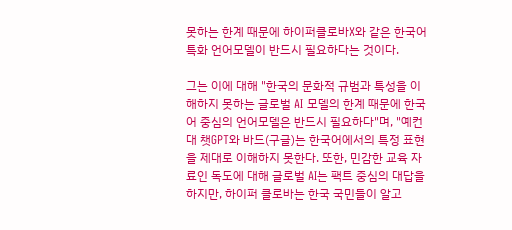못하는 한계 때문에 하이퍼클로바X와 같은 한국어 특화 언어모델이 반드시 필요하다는 것이다.

그는 이에 대해 "한국의 문화적 규범과 특성을 이해하지 못하는 글로벌 AI 모델의 한계 때문에 한국어 중심의 언어모델은 반드시 필요하다"며, "예컨대 챗GPT와 바드(구글)는 한국어에서의 특정 표현을 제대로 이해하지 못한다. 또한, 민감한 교육 자료인 독도에 대해 글로벌 AI는 팩트 중심의 대답을 하지만, 하이퍼 클로바는 한국 국민들이 알고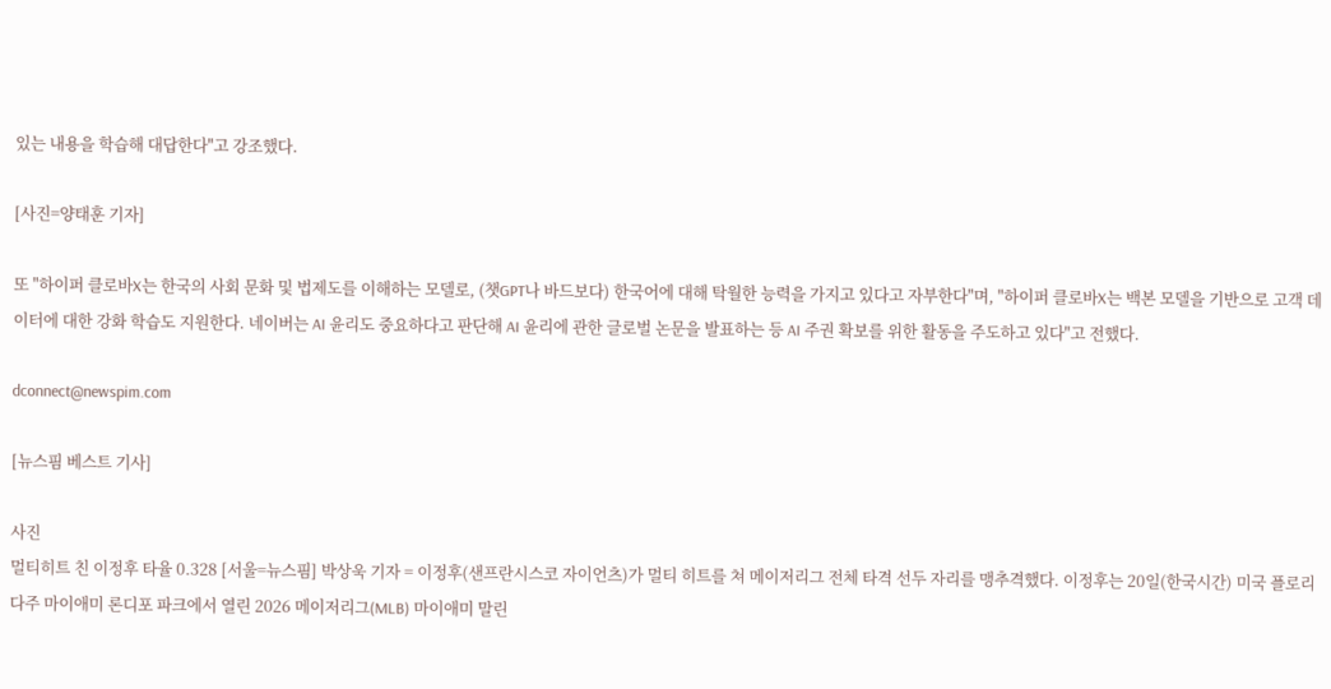있는 내용을 학습해 대답한다"고 강조했다.

[사진=양태훈 기자]

또 "하이퍼 클로바X는 한국의 사회 문화 및 법제도를 이해하는 모델로, (챗GPT나 바드보다) 한국어에 대해 탁월한 능력을 가지고 있다고 자부한다"며, "하이퍼 클로바X는 백본 모델을 기반으로 고객 데이터에 대한 강화 학습도 지원한다. 네이버는 AI 윤리도 중요하다고 판단해 AI 윤리에 관한 글로벌 논문을 발표하는 등 AI 주권 확보를 위한 활동을 주도하고 있다"고 전했다.

dconnect@newspim.com

[뉴스핌 베스트 기사]

사진
멀티히트 친 이정후 타율 0.328 [서울=뉴스핌] 박상욱 기자 = 이정후(샌프란시스코 자이언츠)가 멀티 히트를 쳐 메이저리그 전체 타격 선두 자리를 맹추격했다. 이정후는 20일(한국시간) 미국 플로리다주 마이애미 론디포 파크에서 열린 2026 메이저리그(MLB) 마이애미 말린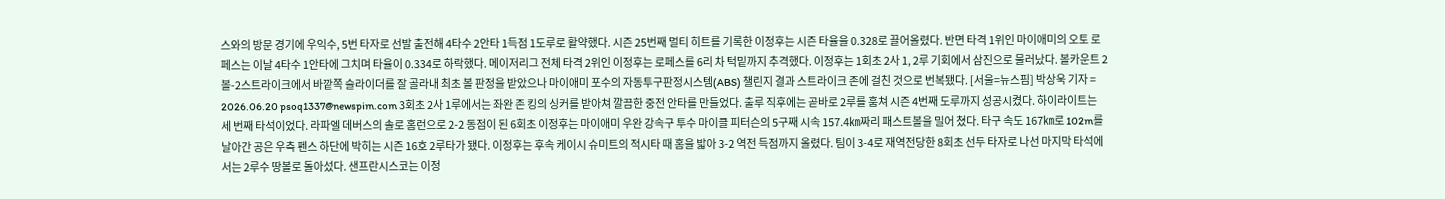스와의 방문 경기에 우익수, 5번 타자로 선발 출전해 4타수 2안타 1득점 1도루로 활약했다. 시즌 25번째 멀티 히트를 기록한 이정후는 시즌 타율을 0.328로 끌어올렸다. 반면 타격 1위인 마이애미의 오토 로페스는 이날 4타수 1안타에 그치며 타율이 0.334로 하락했다. 메이저리그 전체 타격 2위인 이정후는 로페스를 6리 차 턱밑까지 추격했다. 이정후는 1회초 2사 1, 2루 기회에서 삼진으로 물러났다. 볼카운트 2볼-2스트라이크에서 바깥쪽 슬라이더를 잘 골라내 최초 볼 판정을 받았으나 마이애미 포수의 자동투구판정시스템(ABS) 챌린지 결과 스트라이크 존에 걸친 것으로 번복됐다. [서울=뉴스핌] 박상욱 기자 = 2026.06.20 psoq1337@newspim.com 3회초 2사 1루에서는 좌완 존 킹의 싱커를 받아쳐 깔끔한 중전 안타를 만들었다. 출루 직후에는 곧바로 2루를 훔쳐 시즌 4번째 도루까지 성공시켰다. 하이라이트는 세 번째 타석이었다. 라파엘 데버스의 솔로 홈런으로 2-2 동점이 된 6회초 이정후는 마이애미 우완 강속구 투수 마이클 피터슨의 5구째 시속 157.4㎞짜리 패스트볼을 밀어 쳤다. 타구 속도 167㎞로 102m를 날아간 공은 우측 펜스 하단에 박히는 시즌 16호 2루타가 됐다. 이정후는 후속 케이시 슈미트의 적시타 때 홈을 밟아 3-2 역전 득점까지 올렸다. 팀이 3-4로 재역전당한 8회초 선두 타자로 나선 마지막 타석에서는 2루수 땅볼로 돌아섰다. 샌프란시스코는 이정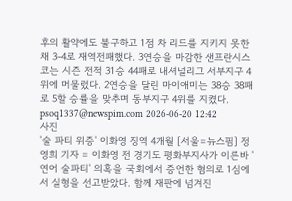후의 활약에도 불구하고 1점 차 리드를 지키지 못한 채 3-4로 재역전패했다. 3연승을 마감한 샌프란시스코는 시즌 전적 31승 44패로 내셔널리그 서부지구 4위에 머물렀다. 2연승을 달린 마이애미는 38승 38패로 5할 승률을 맞추며 동부지구 4위를 지켰다. psoq1337@newspim.com 2026-06-20 12:42
사진
'술 파티 위증' 이화영 징역 4개월 [서울=뉴스핌] 정영희 기자 = 이화영 전 경기도 평화부지사가 이른바 '연어 술파티' 의혹을 국회에서 증언한 혐의로 1심에서 실형을 선고받았다. 함께 재판에 넘겨진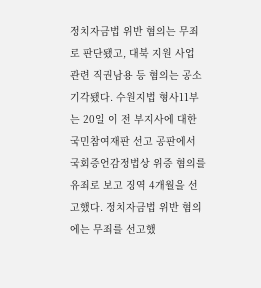정치자금법 위반 혐의는 무죄로 판단됐고, 대북 지원 사업 관련 직권남용 등 혐의는 공소기각됐다. 수원지법 형사11부는 20일 이 전 부지사에 대한 국민참여재판 선고 공판에서 국회증언감정법상 위증 혐의를 유죄로 보고 징역 4개월을 선고했다. 정치자금법 위반 혐의에는 무죄를 선고했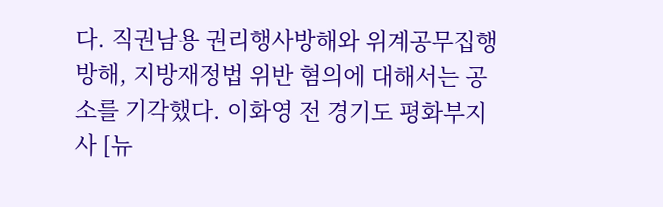다. 직권남용 권리행사방해와 위계공무집행방해, 지방재정법 위반 혐의에 대해서는 공소를 기각했다. 이화영 전 경기도 평화부지사 [뉴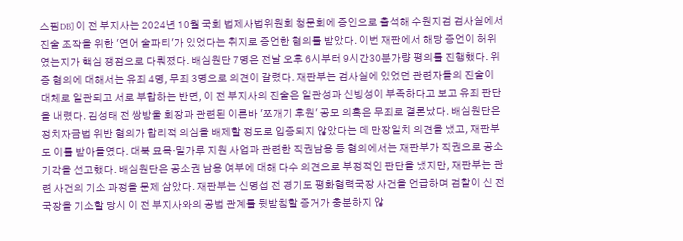스핌DB] 이 전 부지사는 2024년 10월 국회 법제사법위원회 청문회에 증인으로 출석해 수원지검 검사실에서 진술 조작을 위한 '연어 술파티'가 있었다는 취지로 증언한 혐의를 받았다. 이번 재판에서 해당 증언이 허위였는지가 핵심 쟁점으로 다뤄졌다. 배심원단 7명은 전날 오후 6시부터 9시간30분가량 평의를 진행했다. 위증 혐의에 대해서는 유죄 4명, 무죄 3명으로 의견이 갈렸다. 재판부는 검사실에 있었던 관련자들의 진술이 대체로 일관되고 서로 부합하는 반면, 이 전 부지사의 진술은 일관성과 신빙성이 부족하다고 보고 유죄 판단을 내렸다. 김성태 전 쌍방울 회장과 관련된 이른바 '쪼개기 후원' 공모 의혹은 무죄로 결론났다. 배심원단은 정치자금법 위반 혐의가 합리적 의심을 배제할 정도로 입증되지 않았다는 데 만장일치 의견을 냈고, 재판부도 이를 받아들였다. 대북 묘목·밀가루 지원 사업과 관련한 직권남용 등 혐의에서는 재판부가 직권으로 공소기각을 선고했다. 배심원단은 공소권 남용 여부에 대해 다수 의견으로 부정적인 판단을 냈지만, 재판부는 관련 사건의 기소 과정을 문제 삼았다. 재판부는 신명섭 전 경기도 평화협력국장 사건을 언급하며 검찰이 신 전 국장을 기소할 당시 이 전 부지사와의 공범 관계를 뒷받침할 증거가 충분하지 않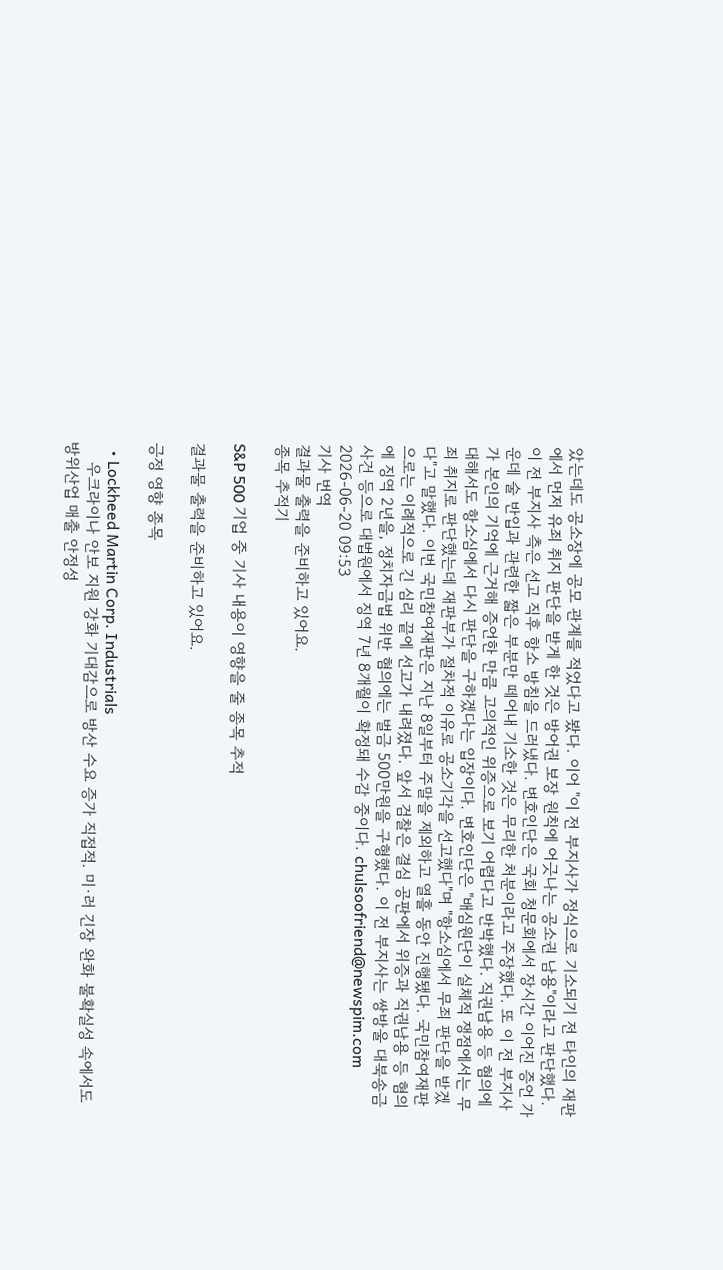았는데도 공소장에 공모 관계를 적었다고 봤다. 이어 "이 전 부지사가 정식으로 기소되기 전 타인의 재판에서 먼저 유죄 취지 판단을 받게 한 것은 방어권 보장 원칙에 어긋나는 공소권 남용"이라고 판단했다. 이 전 부지사 측은 선고 직후 항소 방침을 드러냈다. 변호인단은 국회 청문회에서 장시간 이어진 증언 가운데 술 반입과 관련한 짧은 부분만 떼어내 기소한 것은 무리한 처분이라고 주장했다. 또 이 전 부지사가 본인의 기억에 근거해 증언한 만큼 고의적인 위증으로 보기 어렵다고 반박했다. 직권남용 등 혐의에 대해서도 항소심에서 다시 판단을 구하겠다는 입장이다. 변호인단은 "배심원단이 실체적 쟁점에서는 무죄 취지로 판단했는데 재판부가 절차적 이유로 공소기각을 선고했다"며 "항소심에서 무죄 판단을 받겠다"고 말했다. 이번 국민참여재판은 지난 8일부터 주말을 제외하고 열흘 동안 진행됐다. 국민참여재판으로는 이례적으로 긴 심리 끝에 선고가 내려졌다. 앞서 검찰은 결심 공판에서 위증과 직권남용 등 혐의에 징역 2년을, 정치자금법 위반 혐의에는 벌금 500만원을 구형했다. 이 전 부지사는 쌍방울 대북송금 사건 등으로 대법원에서 징역 7년 8개월이 확정돼 수감 중이다. chulsoofriend@newspim.com 2026-06-20 09:53
기사 번역
결과물 출력을 준비하고 있어요.
종목 추적기

S&P 500 기업 중 기사 내용이 영향을 줄 종목 추적

결과물 출력을 준비하고 있어요.

긍정 영향 종목

  • Lockheed Martin Corp. Industrials
    우크라이나 안보 지원 강화 기대감으로 방산 수요 증가 직접적. 미·러 긴장 완화 불확실성 속에서도 방위산업 매출 안정성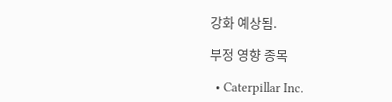강화 예상됨.

부정 영향 종목

  • Caterpillar Inc.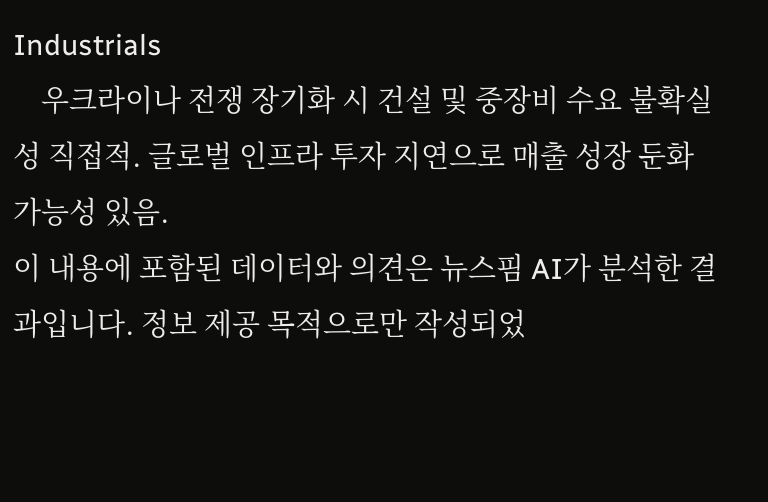Industrials
    우크라이나 전쟁 장기화 시 건설 및 중장비 수요 불확실성 직접적. 글로벌 인프라 투자 지연으로 매출 성장 둔화 가능성 있음.
이 내용에 포함된 데이터와 의견은 뉴스핌 AI가 분석한 결과입니다. 정보 제공 목적으로만 작성되었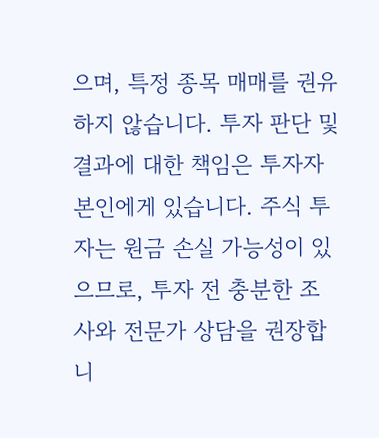으며, 특정 종목 매매를 권유하지 않습니다. 투자 판단 및 결과에 대한 책임은 투자자 본인에게 있습니다. 주식 투자는 원금 손실 가능성이 있으므로, 투자 전 충분한 조사와 전문가 상담을 권장합니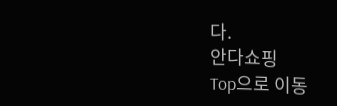다.
안다쇼핑
Top으로 이동